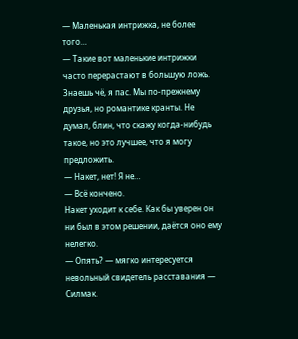— Маленькая интрижка, не более того…
— Такие вот маленькие интрижки часто перерастают в большую ложь. Знаешь чё, я пас. Мы по-прежнему друзья, но романтике кранты. Не думал, блин, что скажу когда-нибудь такое, но это лучшее, что я могу предложить.
— Накет, нет! Я не…
— Всё кончено.
Накет уходит к себе. Как бы уверен он ни был в этом решении, даётся оно ему нелегко.
— Опять? — мягко интересуется невольный свидетель расставания — Силмак.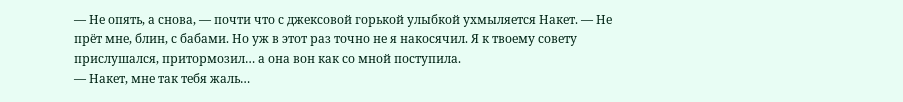— Не опять, а снова, — почти что с джексовой горькой улыбкой ухмыляется Накет. — Не прёт мне, блин, с бабами. Но уж в этот раз точно не я накосячил. Я к твоему совету прислушался, притормозил… а она вон как со мной поступила.
— Накет, мне так тебя жаль…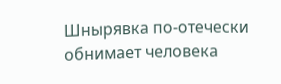Шнырявка по-отечески обнимает человека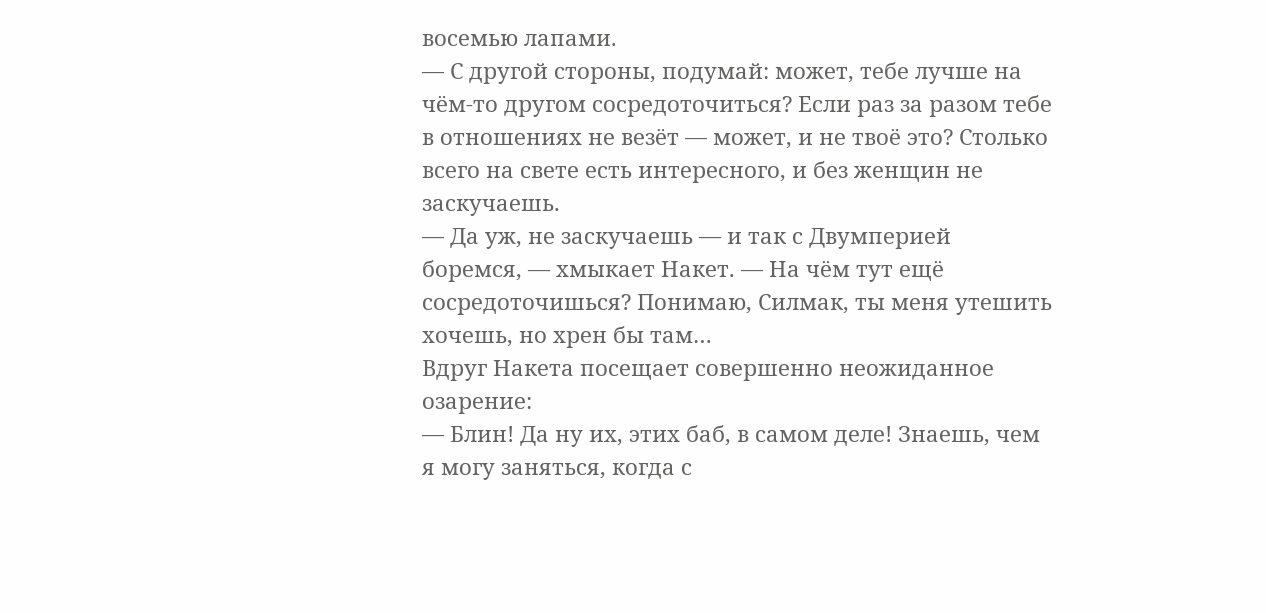восемью лапами.
— С другой стороны, подумай: может, тебе лучше на чём-то другом сосредоточиться? Если раз за разом тебе в отношениях не везёт — может, и не твоё это? Столько всего на свете есть интересного, и без женщин не заскучаешь.
— Да уж, не заскучаешь — и так с Двумперией боремся, — хмыкает Накет. — На чём тут ещё сосредоточишься? Понимаю, Силмак, ты меня утешить хочешь, но хрен бы там…
Вдруг Накета посещает совершенно неожиданное озарение:
— Блин! Да ну их, этих баб, в самом деле! Знаешь, чем я могу заняться, когда с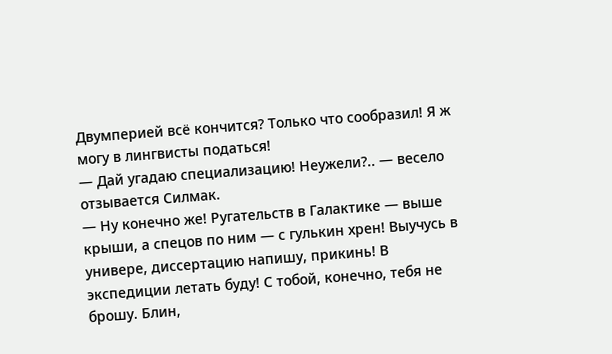Двумперией всё кончится? Только что сообразил! Я ж могу в лингвисты податься!
— Дай угадаю специализацию! Неужели?.. — весело отзывается Силмак.
— Ну конечно же! Ругательств в Галактике — выше крыши, а спецов по ним — с гулькин хрен! Выучусь в универе, диссертацию напишу, прикинь! В экспедиции летать буду! С тобой, конечно, тебя не брошу. Блин,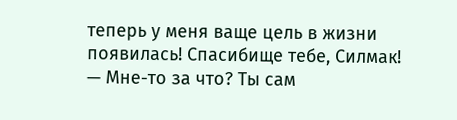теперь у меня ваще цель в жизни появилась! Спасибище тебе, Силмак!
— Мне-то за что? Ты сам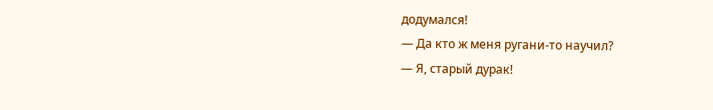додумался!
— Да кто ж меня ругани-то научил?
— Я, старый дурак!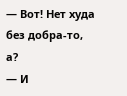— Вот! Нет худа без добра-то, а?
— И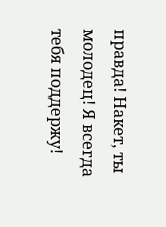правда! Накет, ты молодец! Я всегда тебя поддержу!